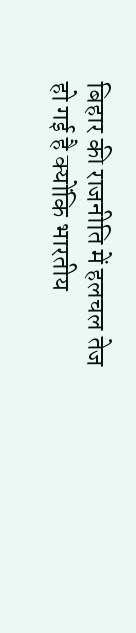बिहार की राजनीति में हलचल तेज हो गई है क्योंकि भारतीय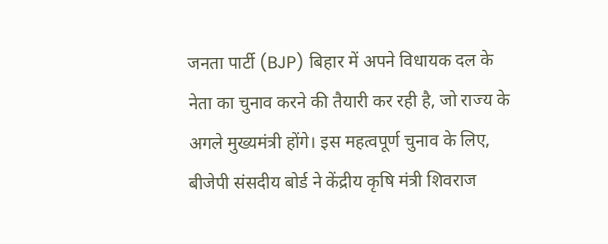जनता पार्टी (BJP) बिहार में अपने विधायक दल के नेता का चुनाव करने की तैयारी कर रही है, जो राज्य के अगले मुख्यमंत्री होंगे। इस महत्वपूर्ण चुनाव के लिए, बीजेपी संसदीय बोर्ड ने केंद्रीय कृषि मंत्री शिवराज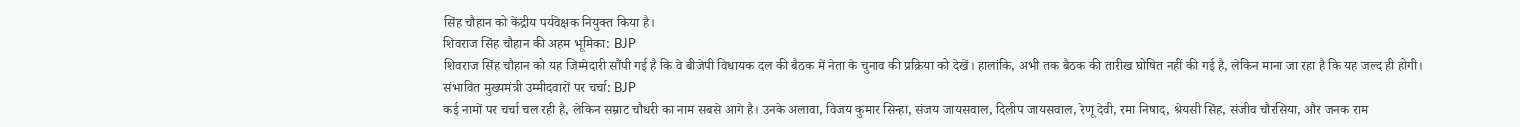सिंह चौहान को केंद्रीय पर्यवेक्षक नियुक्त किया है।
शिवराज सिंह चौहान की अहम भूमिका: BJP
शिवराज सिंह चौहान को यह जिम्मेदारी सौंपी गई है कि वे बीजेपी विधायक दल की बैठक में नेता के चुनाव की प्रक्रिया को देखें। हालांकि, अभी तक बैठक की तारीख घोषित नहीं की गई है, लेकिन माना जा रहा है कि यह जल्द ही होगी।
संभावित मुख्यमंत्री उम्मीदवारों पर चर्चा: BJP
कई नामों पर चर्चा चल रही है, लेकिन सम्राट चौधरी का नाम सबसे आगे है। उनके अलावा, विजय कुमार सिन्हा, संजय जायसवाल, दिलीप जायसवाल, रेणू देवी, रमा निषाद, श्रेयसी सिंह, संजीव चौरसिया, और जनक राम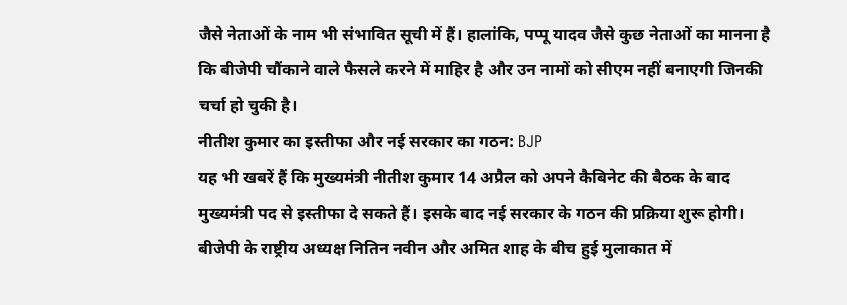जैसे नेताओं के नाम भी संभावित सूची में हैं। हालांकि, पप्पू यादव जैसे कुछ नेताओं का मानना है कि बीजेपी चौंकाने वाले फैसले करने में माहिर है और उन नामों को सीएम नहीं बनाएगी जिनकी चर्चा हो चुकी है।
नीतीश कुमार का इस्तीफा और नई सरकार का गठन: BJP
यह भी खबरें हैं कि मुख्यमंत्री नीतीश कुमार 14 अप्रैल को अपने कैबिनेट की बैठक के बाद मुख्यमंत्री पद से इस्तीफा दे सकते हैं। इसके बाद नई सरकार के गठन की प्रक्रिया शुरू होगी। बीजेपी के राष्ट्रीय अध्यक्ष नितिन नवीन और अमित शाह के बीच हुई मुलाकात में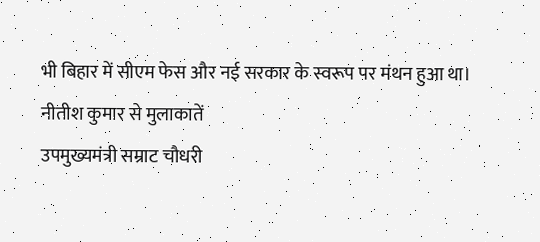भी बिहार में सीएम फेस और नई सरकार के स्वरूप पर मंथन हुआ था।
नीतीश कुमार से मुलाकातें
उपमुख्यमंत्री सम्राट चौधरी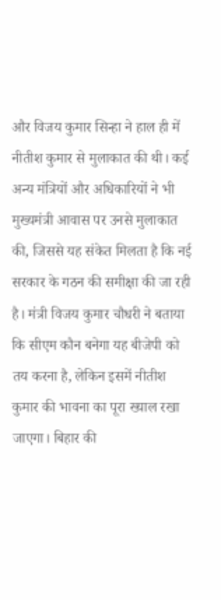और विजय कुमार सिन्हा ने हाल ही में नीतीश कुमार से मुलाकात की थी। कई अन्य मंत्रियों और अधिकारियों ने भी मुख्यमंत्री आवास पर उनसे मुलाकात की, जिससे यह संकेत मिलता है कि नई सरकार के गठन की समीक्षा की जा रही है। मंत्री विजय कुमार चौधरी ने बताया कि सीएम कौन बनेगा यह बीजेपी को तय करना है, लेकिन इसमें नीतीश कुमार की भावना का पूरा ख्याल रखा जाएगा। बिहार की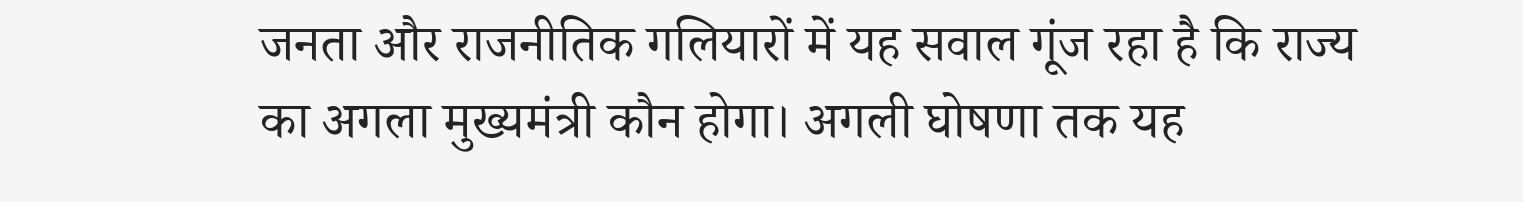जनता और राजनीतिक गलियारों में यह सवाल गूंज रहा है कि राज्य का अगला मुख्यमंत्री कौन होगा। अगली घोषणा तक यह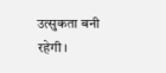उत्सुकता बनी रहेगी।